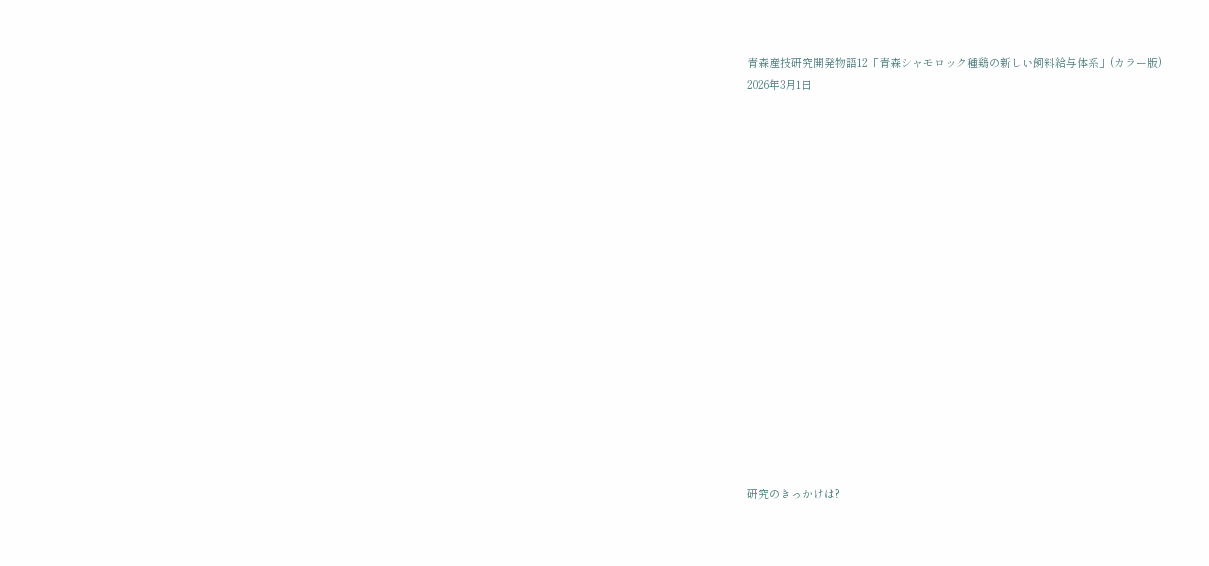青森産技研究開発物語12「青森シャモロック種鶏の新しい飼料給与体系」(カラー版)
2026年3月1日

















研究のきっかけは?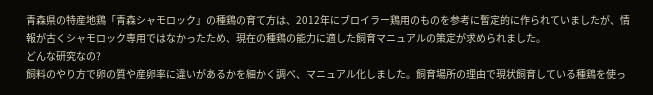青森県の特産地鶏「青森シャモロック」の種鶏の育て方は、2012年にブロイラー鶏用のものを参考に暫定的に作られていましたが、情報が古くシャモロック専用ではなかったため、現在の種鶏の能力に適した飼育マニュアルの策定が求められました。
どんな研究なの?
飼料のやり方で卵の質や産卵率に違いがあるかを細かく調べ、マニュアル化しました。飼育場所の理由で現状飼育している種鶏を使っ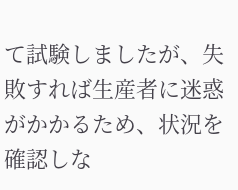て試験しましたが、失敗すれば生産者に迷惑がかかるため、状況を確認しな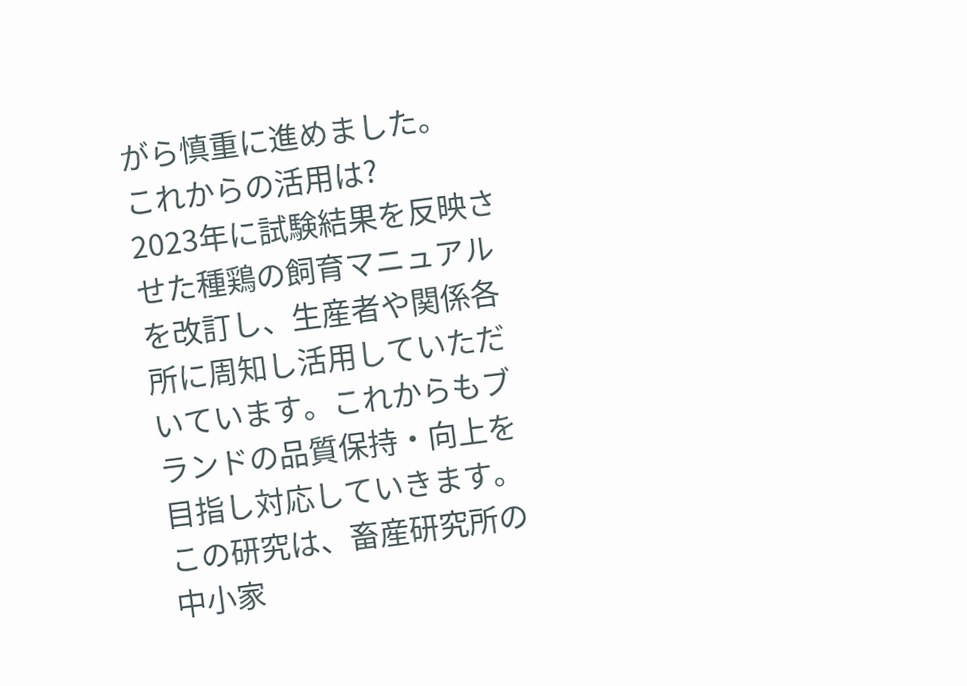がら慎重に進めました。
これからの活用は?
2023年に試験結果を反映させた種鶏の飼育マニュアルを改訂し、生産者や関係各所に周知し活用していただいています。これからもブランドの品質保持・向上を目指し対応していきます。
この研究は、畜産研究所の中小家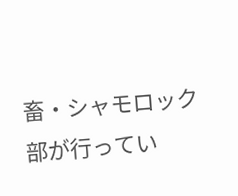畜・シャモロック部が行ってい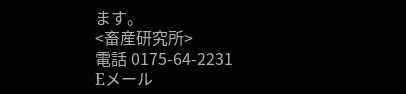ます。
<畜産研究所>
電話 0175-64-2231
Eメール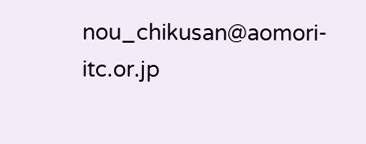nou_chikusan@aomori-itc.or.jp